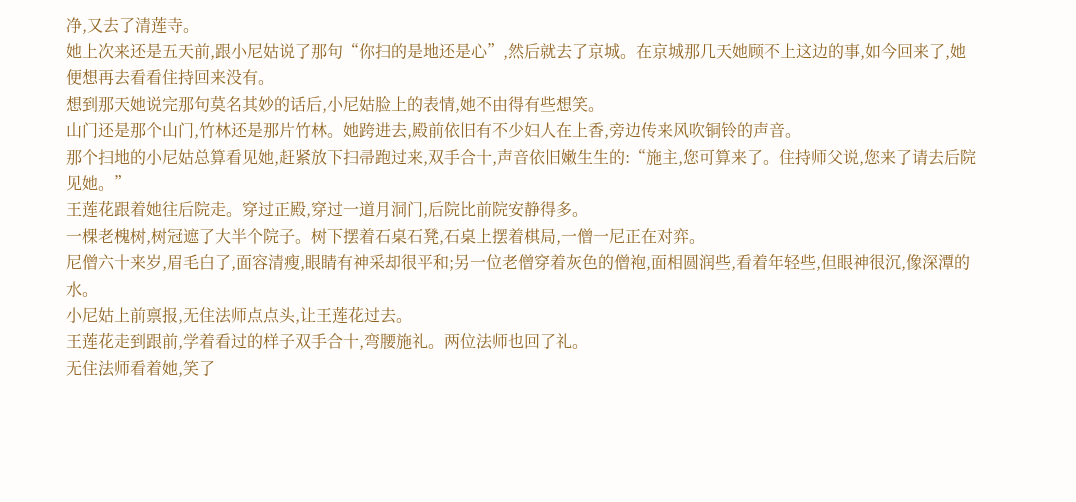净,又去了清莲寺。
她上次来还是五天前,跟小尼姑说了那句“你扫的是地还是心”,然后就去了京城。在京城那几天她顾不上这边的事,如今回来了,她便想再去看看住持回来没有。
想到那天她说完那句莫名其妙的话后,小尼姑脸上的表情,她不由得有些想笑。
山门还是那个山门,竹林还是那片竹林。她跨进去,殿前依旧有不少妇人在上香,旁边传来风吹铜铃的声音。
那个扫地的小尼姑总算看见她,赶紧放下扫帚跑过来,双手合十,声音依旧嫩生生的:“施主,您可算来了。住持师父说,您来了请去后院见她。”
王莲花跟着她往后院走。穿过正殿,穿过一道月洞门,后院比前院安静得多。
一棵老槐树,树冠遮了大半个院子。树下摆着石桌石凳,石桌上摆着棋局,一僧一尼正在对弈。
尼僧六十来岁,眉毛白了,面容清瘦,眼睛有神采却很平和;另一位老僧穿着灰色的僧袍,面相圆润些,看着年轻些,但眼神很沉,像深潭的水。
小尼姑上前禀报,无住法师点点头,让王莲花过去。
王莲花走到跟前,学着看过的样子双手合十,弯腰施礼。两位法师也回了礼。
无住法师看着她,笑了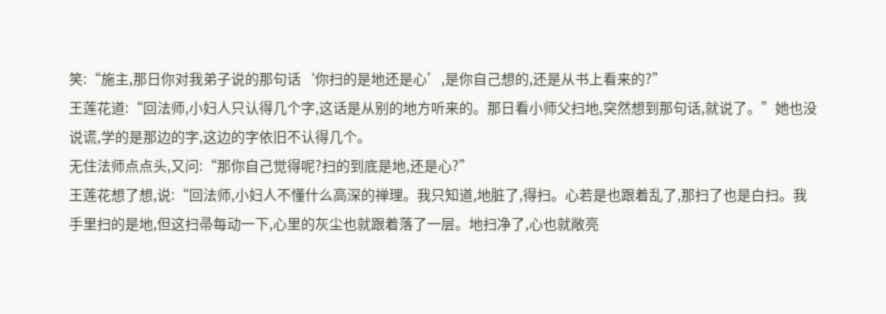笑:“施主,那日你对我弟子说的那句话‘你扫的是地还是心’,是你自己想的,还是从书上看来的?”
王莲花道:“回法师,小妇人只认得几个字,这话是从别的地方听来的。那日看小师父扫地,突然想到那句话,就说了。”她也没说谎,学的是那边的字,这边的字依旧不认得几个。
无住法师点点头,又问:“那你自己觉得呢?扫的到底是地,还是心?”
王莲花想了想,说:“回法师,小妇人不懂什么高深的禅理。我只知道,地脏了,得扫。心若是也跟着乱了,那扫了也是白扫。我手里扫的是地,但这扫帚每动一下,心里的灰尘也就跟着落了一层。地扫净了,心也就敞亮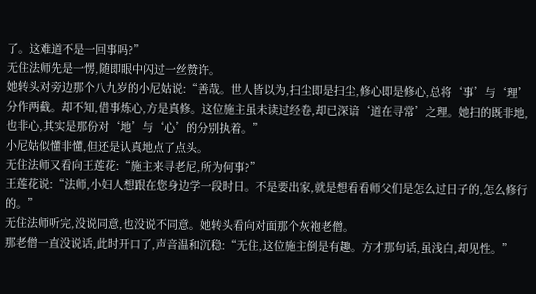了。这难道不是一回事吗?”
无住法师先是一愣,随即眼中闪过一丝赞许。
她转头对旁边那个八九岁的小尼姑说:“善哉。世人皆以为,扫尘即是扫尘,修心即是修心,总将‘事’与‘理’分作两截。却不知,借事炼心,方是真修。这位施主虽未读过经卷,却已深谙‘道在寻常’之理。她扫的既非地,也非心,其实是那份对‘地’与‘心’的分别执着。”
小尼姑似懂非懂,但还是认真地点了点头。
无住法师又看向王莲花:“施主来寻老尼,所为何事?”
王莲花说:“法师,小妇人想跟在您身边学一段时日。不是要出家,就是想看看师父们是怎么过日子的,怎么修行的。”
无住法师听完,没说同意,也没说不同意。她转头看向对面那个灰袍老僧。
那老僧一直没说话,此时开口了,声音温和沉稳:“无住,这位施主倒是有趣。方才那句话,虽浅白,却见性。”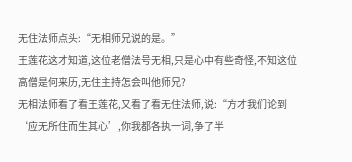无住法师点头:“无相师兄说的是。”
王莲花这才知道,这位老僧法号无相,只是心中有些奇怪,不知这位高僧是何来历,无住主持怎会叫他师兄?
无相法师看了看王莲花,又看了看无住法师,说:“方才我们论到‘应无所住而生其心’,你我都各执一词,争了半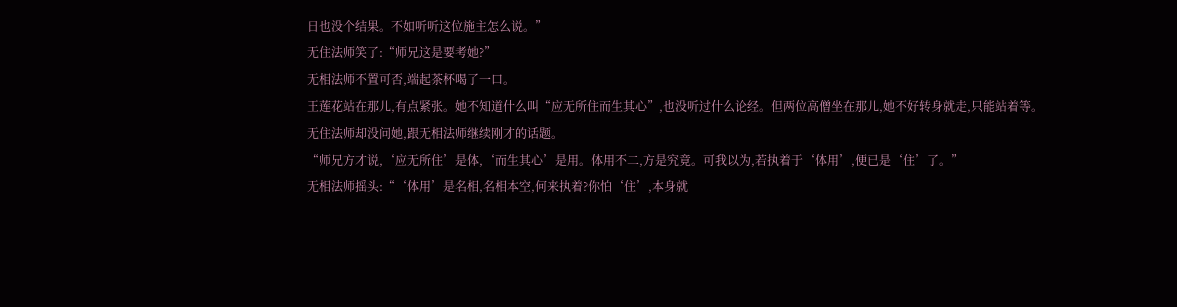日也没个结果。不如听听这位施主怎么说。”
无住法师笑了:“师兄这是要考她?”
无相法师不置可否,端起茶杯喝了一口。
王莲花站在那儿,有点紧张。她不知道什么叫“应无所住而生其心”,也没听过什么论经。但两位高僧坐在那儿,她不好转身就走,只能站着等。
无住法师却没问她,跟无相法师继续刚才的话题。
“师兄方才说,‘应无所住’是体,‘而生其心’是用。体用不二,方是究竟。可我以为,若执着于‘体用’,便已是‘住’了。”
无相法师摇头:“‘体用’是名相,名相本空,何来执着?你怕‘住’,本身就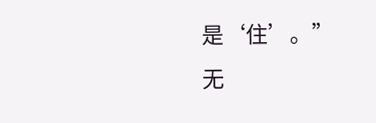是‘住’。”
无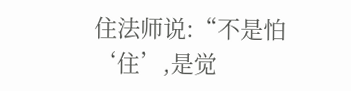住法师说:“不是怕‘住’,是觉